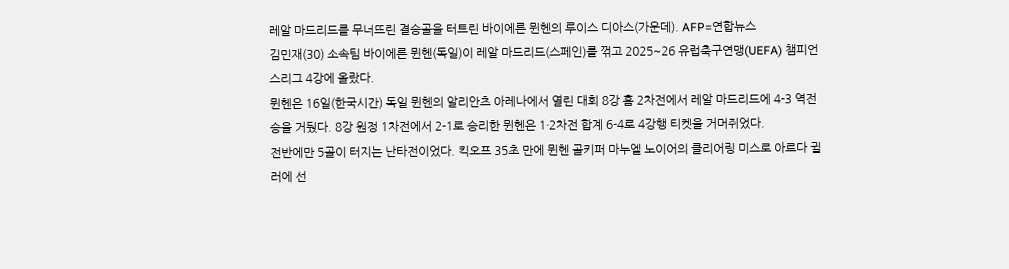레알 마드리드를 무너뜨린 결승골을 터트린 바이에른 뮌헨의 루이스 디아스(가운데). AFP=연합뉴스
김민재(30) 소속팀 바이에른 뮌헨(독일)이 레알 마드리드(스페인)를 꺾고 2025~26 유럽축구연맹(UEFA) 챔피언스리그 4강에 올랐다.
뮌헨은 16일(한국시간) 독일 뮌헨의 알리안츠 아레나에서 열린 대회 8강 홈 2차전에서 레알 마드리드에 4-3 역전승을 거뒀다. 8강 원정 1차전에서 2-1로 승리한 뮌헨은 1·2차전 합계 6-4로 4강행 티켓을 거머쥐었다.
전반에만 5골이 터지는 난타전이었다. 킥오프 35초 만에 뮌헨 골키퍼 마누엘 노이어의 클리어링 미스로 아르다 귈러에 선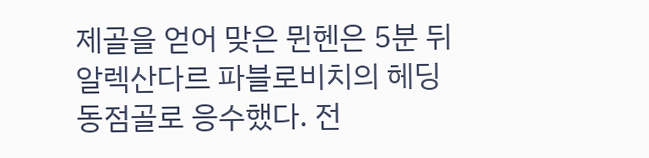제골을 얻어 맞은 뮌헨은 5분 뒤 알렉산다르 파블로비치의 헤딩 동점골로 응수했다. 전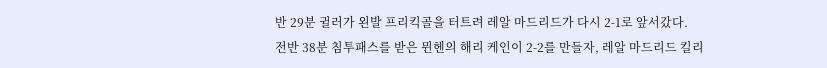반 29분 귈러가 왼발 프리킥골을 터트려 레알 마드리드가 다시 2-1로 앞서갔다.
전반 38분 침투패스를 받은 뮌헨의 해리 케인이 2-2를 만들자, 레알 마드리드 킬리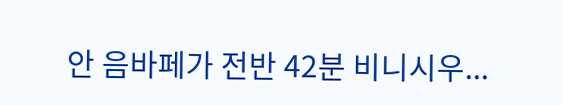안 음바페가 전반 42분 비니시우...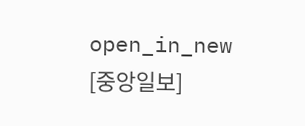open_in_new [중앙일보]